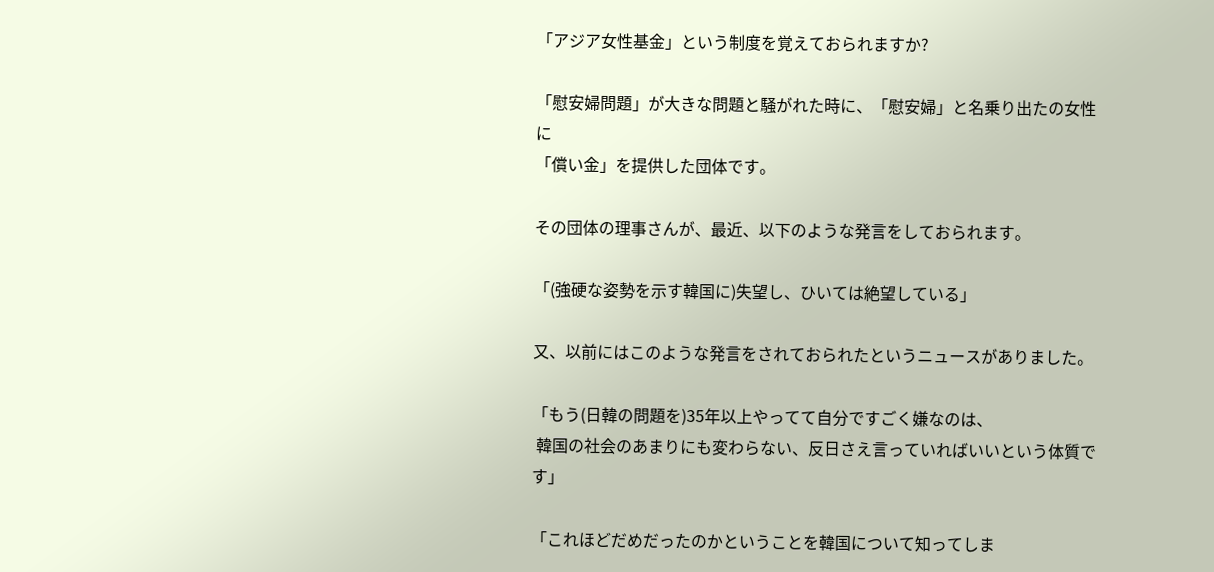「アジア女性基金」という制度を覚えておられますか?

「慰安婦問題」が大きな問題と騒がれた時に、「慰安婦」と名乗り出たの女性に
「償い金」を提供した団体です。

その団体の理事さんが、最近、以下のような発言をしておられます。

「(強硬な姿勢を示す韓国に)失望し、ひいては絶望している」

又、以前にはこのような発言をされておられたというニュースがありました。

「もう(日韓の問題を)35年以上やってて自分ですごく嫌なのは、
 韓国の社会のあまりにも変わらない、反日さえ言っていればいいという体質です」

「これほどだめだったのかということを韓国について知ってしま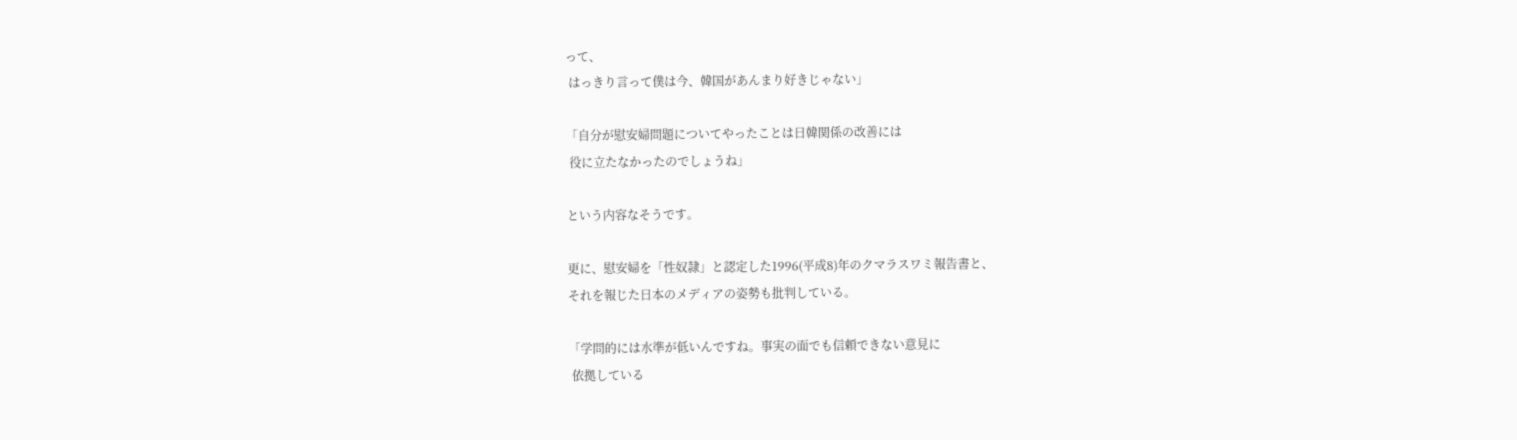って、
 はっきり言って僕は今、韓国があんまり好きじゃない」

「自分が慰安婦問題についてやったことは日韓関係の改善には
 役に立たなかったのでしょうね」

という内容なそうです。

更に、慰安婦を「性奴隷」と認定した1996(平成8)年のクマラスワミ報告書と、
それを報じた日本のメディアの姿勢も批判している。

「学問的には水準が低いんですね。事実の面でも信頼できない意見に
 依拠している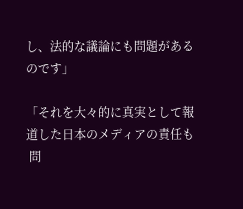し、法的な議論にも問題があるのです」

「それを大々的に真実として報道した日本のメディアの責任も
 問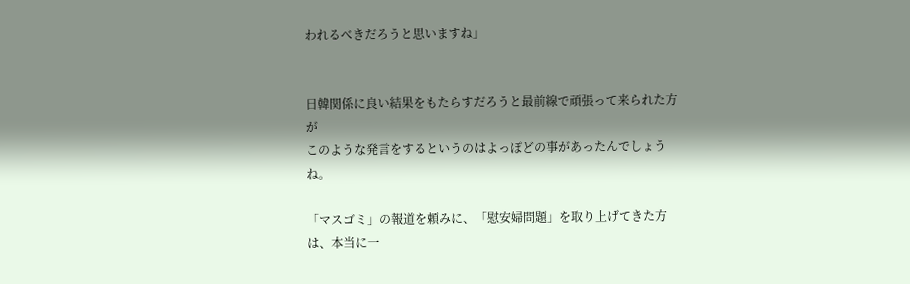われるべきだろうと思いますね」


日韓関係に良い結果をもたらすだろうと最前線で頑張って来られた方が
このような発言をするというのはよっぽどの事があったんでしょうね。

「マスゴミ」の報道を頼みに、「慰安婦問題」を取り上げてきた方は、本当に一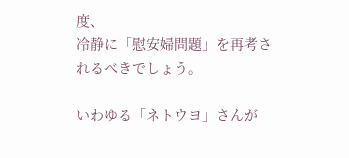度、
冷静に「慰安婦問題」を再考されるべきでしょう。

いわゆる「ネトウヨ」さんが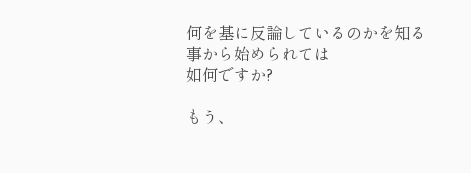何を基に反論しているのかを知る事から始められては
如何ですか?

もう、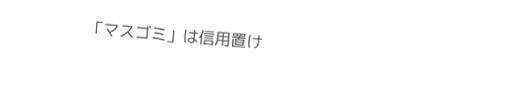「マスゴミ」は信用置け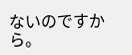ないのですから。